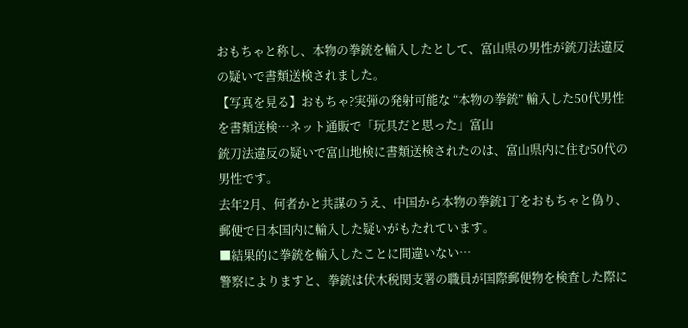おもちゃと称し、本物の拳銃を輸入したとして、富山県の男性が銃刀法違反の疑いで書類送検されました。
【写真を見る】おもちゃ?実弾の発射可能な “本物の拳銃” 輸入した50代男性を書類送検…ネット通販で「玩具だと思った」富山
銃刀法違反の疑いで富山地検に書類送検されたのは、富山県内に住む50代の男性です。
去年2月、何者かと共謀のうえ、中国から本物の拳銃1丁をおもちゃと偽り、郵便で日本国内に輸入した疑いがもたれています。
■結果的に拳銃を輸入したことに間違いない…
警察によりますと、拳銃は伏木税関支署の職員が国際郵便物を検査した際に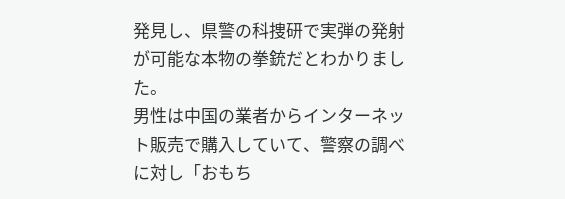発見し、県警の科捜研で実弾の発射が可能な本物の拳銃だとわかりました。
男性は中国の業者からインターネット販売で購入していて、警察の調べに対し「おもち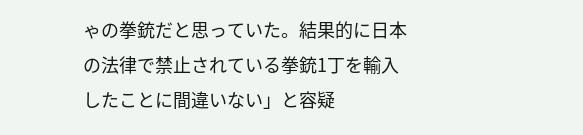ゃの拳銃だと思っていた。結果的に日本の法律で禁止されている拳銃1丁を輸入したことに間違いない」と容疑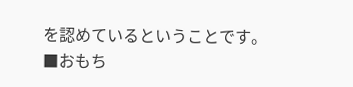を認めているということです。
■おもち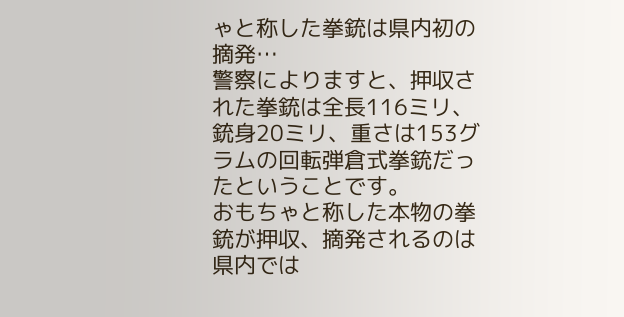ゃと称した拳銃は県内初の摘発…
警察によりますと、押収された拳銃は全長116ミリ、銃身20ミリ、重さは153グラムの回転弾倉式拳銃だったということです。
おもちゃと称した本物の拳銃が押収、摘発されるのは県内では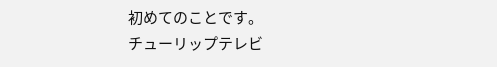初めてのことです。
チューリップテレビ